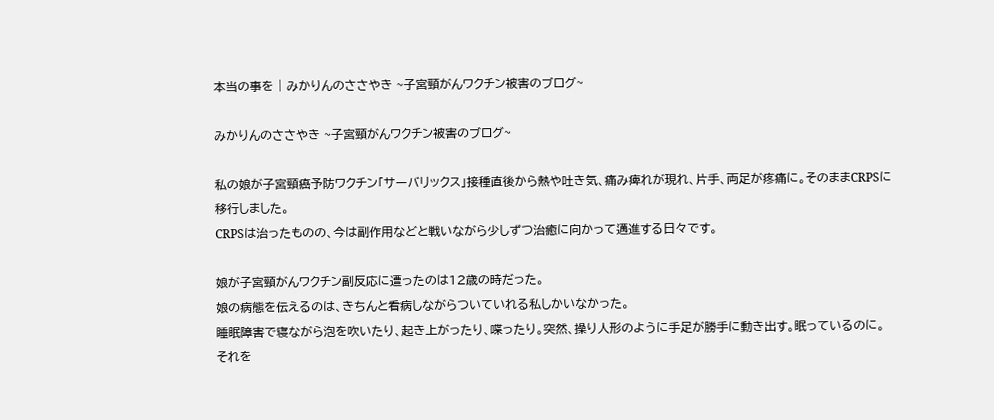本当の事を | みかりんのささやき ~子宮頸がんワクチン被害のブログ~

みかりんのささやき ~子宮頸がんワクチン被害のブログ~

私の娘が子宮頸癌予防ワクチン「サーバリックス」接種直後から熱や吐き気、痛み痺れが現れ、片手、両足が疼痛に。そのままCRPSに移行しました。
CRPSは治ったものの、今は副作用などと戦いながら少しずつ治癒に向かって邁進する日々です。

娘が子宮頸がんワクチン副反応に遭ったのは12歳の時だった。
娘の病態を伝えるのは、きちんと看病しながらついていれる私しかいなかった。
睡眠障害で寝ながら泡を吹いたり、起き上がったり、喋ったり。突然、操り人形のように手足が勝手に動き出す。眠っているのに。
それを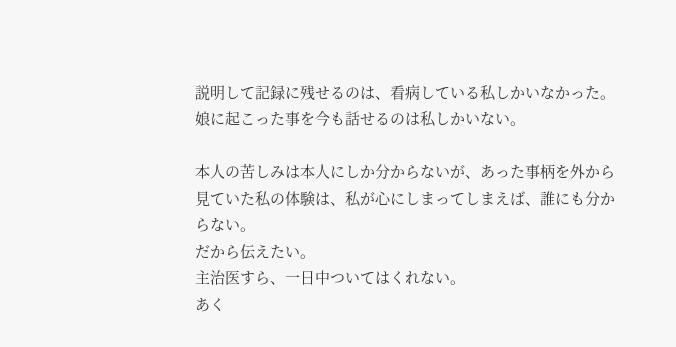説明して記録に残せるのは、看病している私しかいなかった。
娘に起こった事を今も話せるのは私しかいない。

本人の苦しみは本人にしか分からないが、あった事柄を外から見ていた私の体験は、私が心にしまってしまえば、誰にも分からない。
だから伝えたい。
主治医すら、一日中ついてはくれない。
あく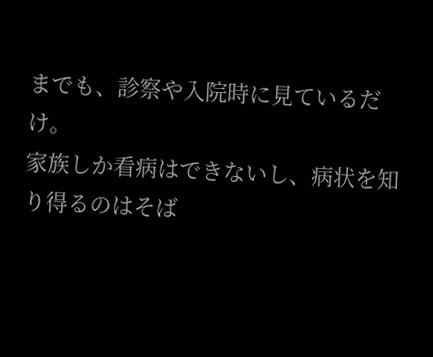までも、診察や入院時に見ているだけ。
家族しか看病はできないし、病状を知り得るのはそば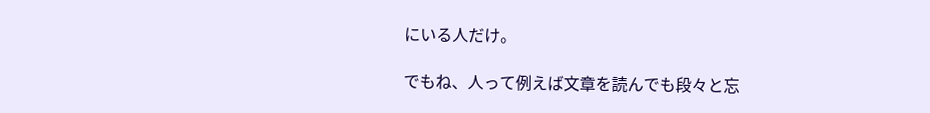にいる人だけ。

でもね、人って例えば文章を読んでも段々と忘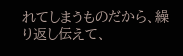れてしまうものだから、繰り返し伝えて、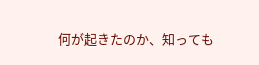何が起きたのか、知っても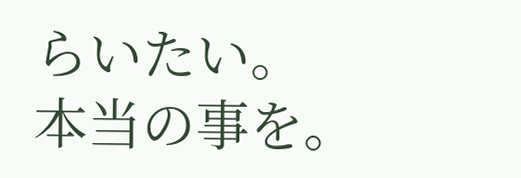らいたい。
本当の事を。